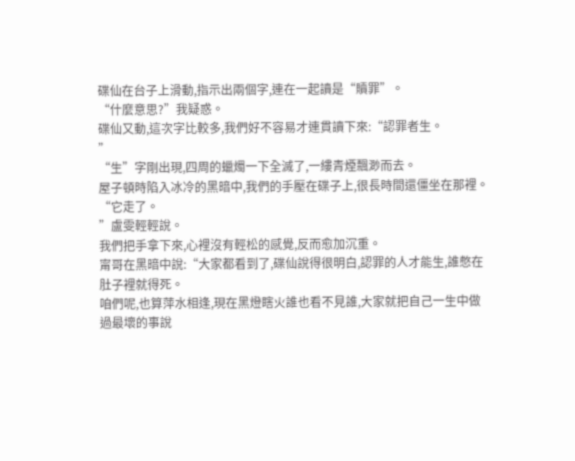碟仙在台子上滑動,指示出兩個字,連在一起讀是“贖罪”。
“什麼意思?”我疑惑。
碟仙又動,這次字比較多,我們好不容易才連貫讀下來:“認罪者生。
”
“生”字剛出現,四周的蠟燭一下全滅了,一縷青煙飄渺而去。
屋子頓時陷入冰冷的黑暗中,我們的手壓在碟子上,很長時間還僵坐在那裡。
“它走了。
”盧雯輕輕說。
我們把手拿下來,心裡沒有輕松的感覺,反而愈加沉重。
甯哥在黑暗中說:“大家都看到了,碟仙說得很明白,認罪的人才能生,誰憋在肚子裡就得死。
咱們呢,也算萍水相逢,現在黑燈瞎火誰也看不見誰,大家就把自己一生中做過最壞的事說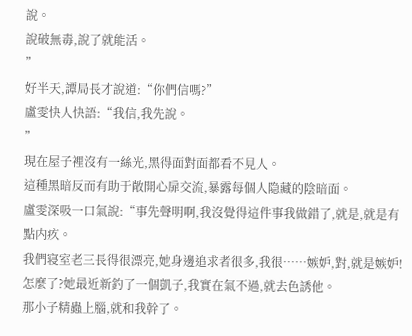說。
說破無毒,說了就能活。
”
好半天,譚局長才說道:“你們信嗎?”
盧雯快人快語:“我信,我先說。
”
現在屋子裡沒有一絲光,黑得面對面都看不見人。
這種黑暗反而有助于敞開心扉交流,暴露每個人隐藏的陰暗面。
盧雯深吸一口氣說:“事先聲明啊,我沒覺得這件事我做錯了,就是,就是有點内疚。
我們寝室老三長得很漂亮,她身邊追求者很多,我很……嫉妒,對,就是嫉妒!怎麼了?她最近新釣了一個凱子,我實在氣不過,就去色誘他。
那小子精蟲上腦,就和我幹了。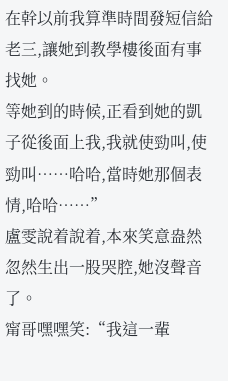在幹以前我算準時間發短信給老三,讓她到教學樓後面有事找她。
等她到的時候,正看到她的凱子從後面上我,我就使勁叫,使勁叫……哈哈,當時她那個表情,哈哈……”
盧雯說着說着,本來笑意盎然忽然生出一股哭腔,她沒聲音了。
甯哥嘿嘿笑:“我這一輩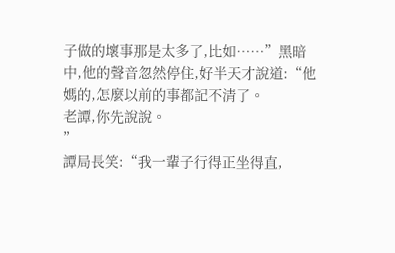子做的壞事那是太多了,比如……”黑暗中,他的聲音忽然停住,好半天才說道:“他媽的,怎麼以前的事都記不清了。
老譚,你先說說。
”
譚局長笑:“我一輩子行得正坐得直,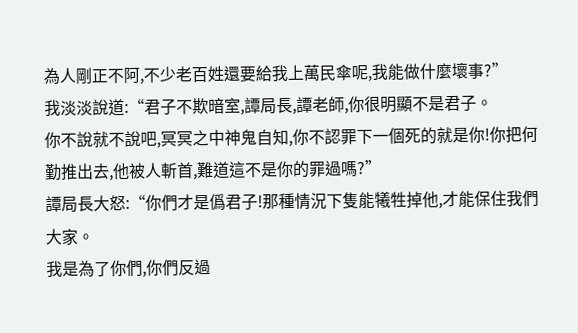為人剛正不阿,不少老百姓還要給我上萬民傘呢,我能做什麼壞事?”
我淡淡說道:“君子不欺暗室,譚局長,譚老師,你很明顯不是君子。
你不說就不說吧,冥冥之中神鬼自知,你不認罪下一個死的就是你!你把何勤推出去,他被人斬首,難道這不是你的罪過嗎?”
譚局長大怒:“你們才是僞君子!那種情況下隻能犧牲掉他,才能保住我們大家。
我是為了你們,你們反過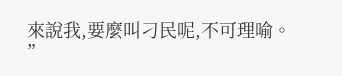來說我,要麼叫刁民呢,不可理喻。
”